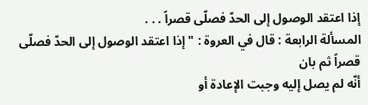إذا اعتقد الوصول إلى الحدّ فصلّى قصراً . . .
المسألة الرابعة : قال في العروة : " إذا اعتقد الوصول إلى الحدّ فصلّى قصراً ثم بان
أنّه لم يصل إليه وجبت الإعادة أو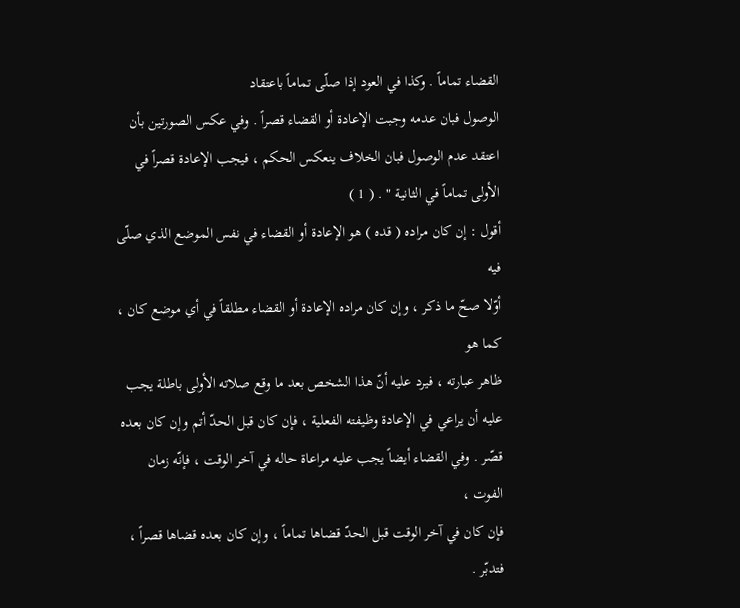القضاء تماماً . وكذا في العود إذا صلّى تماماً باعتقاد
الوصول فبان عدمه وجبت الإعادة أو القضاء قصراً . وفي عكس الصورتين بأن
اعتقد عدم الوصول فبان الخلاف ينعكس الحكم ، فيجب الإعادة قصراً في
الأولى تماماً في الثانية " . ( 1 )
أقول : إن كان مراده ( قده ) هو الإعادة أو القضاء في نفس الموضع الذي صلّى فيه
أوّلا صحّ ما ذكر ، وإن كان مراده الإعادة أو القضاء مطلقاً في أي موضع كان ، كما هو
ظاهر عبارته ، فيرد عليه أنّ هذا الشخص بعد ما وقع صلاته الأولى باطلة يجب
عليه أن يراعي في الإعادة وظيفته الفعلية ، فإن كان قبل الحدّ أتم وإن كان بعده
قصّر . وفي القضاء أيضاً يجب عليه مراعاة حاله في آخر الوقت ، فإنّه زمان الفوت ،
فإن كان في آخر الوقت قبل الحدّ قضاها تماماً ، وإن كان بعده قضاها قصراً ، فتدبّر .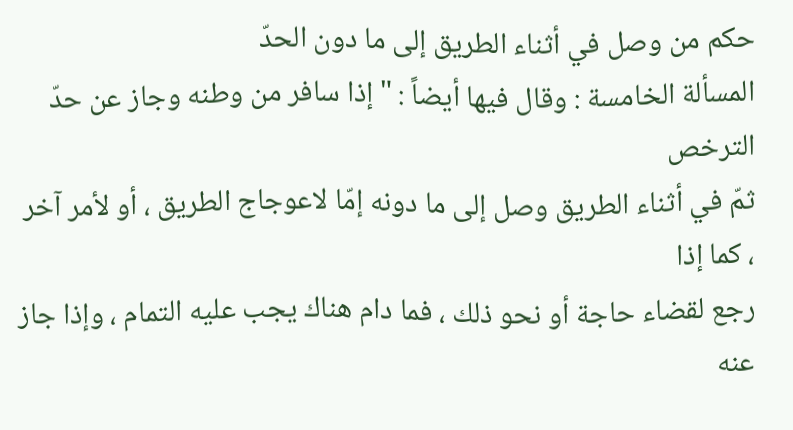حكم من وصل في أثناء الطريق إلى ما دون الحدّ
المسألة الخامسة : وقال فيها أيضاً : " إذا سافر من وطنه وجاز عن حدّ الترخص
ثمّ في أثناء الطريق وصل إلى ما دونه إمّا لاعوجاج الطريق ، أو لأمر آخر ، كما إذا
رجع لقضاء حاجة أو نحو ذلك ، فما دام هناك يجب عليه التمام ، وإذا جاز عنه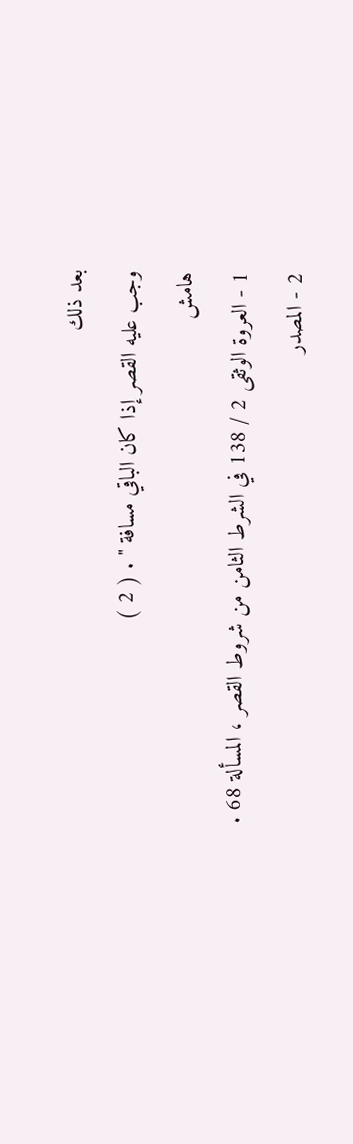بعد ذلك
وجب عليه القصر إذا كان الباقي مسافة " . ( 2 )
هامش
1 - العروة الوثقى 2 / 138 في الشرط الثامن من شروط القصر ، المسألة 68 .
2 - المصدر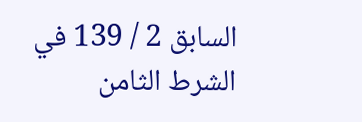السابق 2 / 139 في الشرط الثامن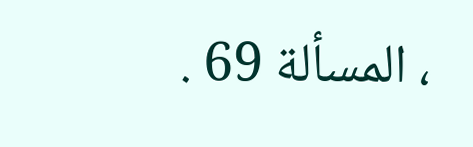، المسألة 69 .